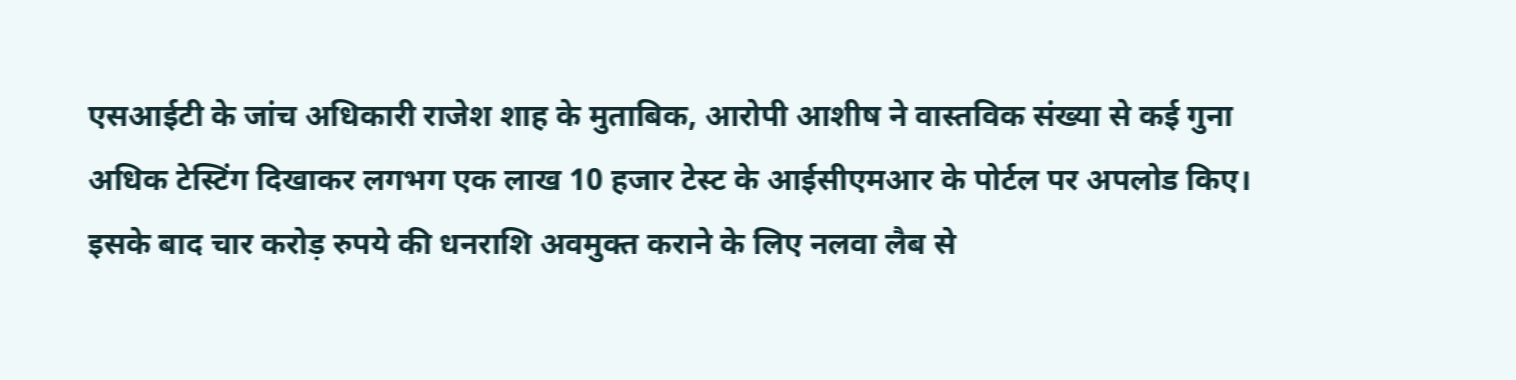एसआईटी के जांच अधिकारी राजेश शाह के मुताबिक, आरोपी आशीष ने वास्तविक संख्या से कई गुना अधिक टेस्टिंग दिखाकर लगभग एक लाख 10 हजार टेस्ट के आईसीएमआर के पोर्टल पर अपलोड किए। इसके बाद चार करोड़ रुपये की धनराशि अवमुक्त कराने के लिए नलवा लैब से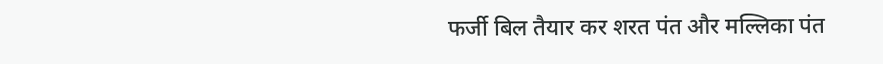फर्जी बिल तैयार कर शरत पंत और मल्लिका पंत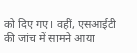को दिए गए। वहीं, एसआईटी की जांच में सामने आया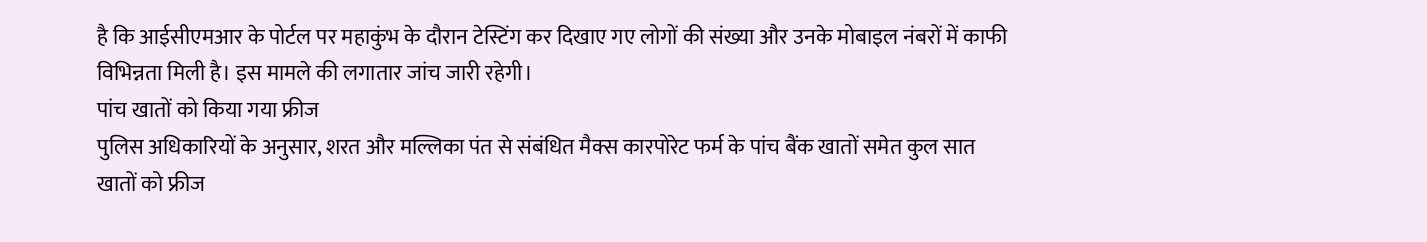है कि आईसीएमआर के पोर्टल पर महाकुंभ के दौरान टेस्टिंग कर दिखाए गए लोगों की संख्या और उनके मोबाइल नंबरों में काफी विभिन्नता मिली है। इस मामले की लगातार जांच जारी रहेगी।
पांच खातों को किया गया फ्रीज
पुलिस अधिकारियों के अनुसार, शरत और मल्लिका पंत से संबंधित मैक्स कारपोरेट फर्म के पांच बैंक खातों समेत कुल सात खातों को फ्रीज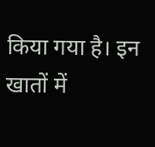किया गया है। इन खातों में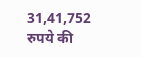31,41,752 रुपये की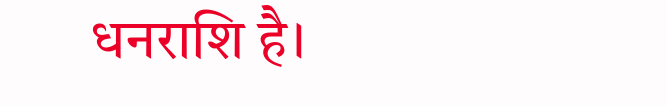धनराशि है।